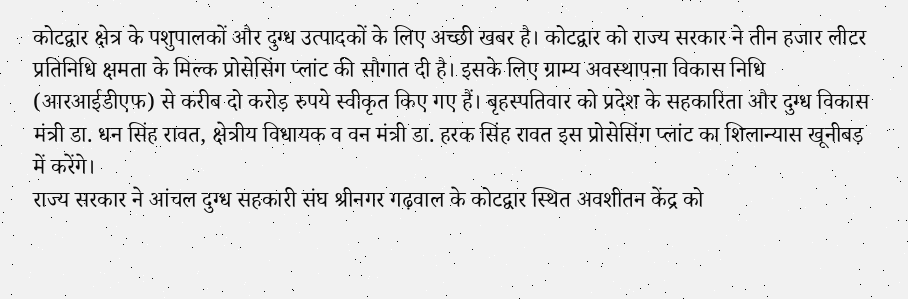कोटद्वार क्षेत्र के पशुपालकों और दुग्ध उत्पादकों के लिए अच्छी खबर है। कोटद्वार को राज्य सरकार ने तीन हजार लीटर प्रतिनिधि क्षमता के मिल्क प्रोसेसिंग प्लांट की सौगात दी है। इसके लिए ग्राम्य अवस्थापना विकास निधि (आरआईडीएफ) से करीब दो करोड़ रुपये स्वीकृत किए गए हैं। बृहस्पतिवार को प्रदेश के सहकारिता और दुग्ध विकास मंत्री डा. धन सिंह रावत, क्षेत्रीय विधायक व वन मंत्री डा. हरक सिंह रावत इस प्रोसेसिंग प्लांट का शिलान्यास खूनीबड़ में करेंगे।
राज्य सरकार ने आंचल दुग्ध सहकारी संघ श्रीनगर गढ़वाल के कोटद्वार स्थित अवशीतन केंद्र को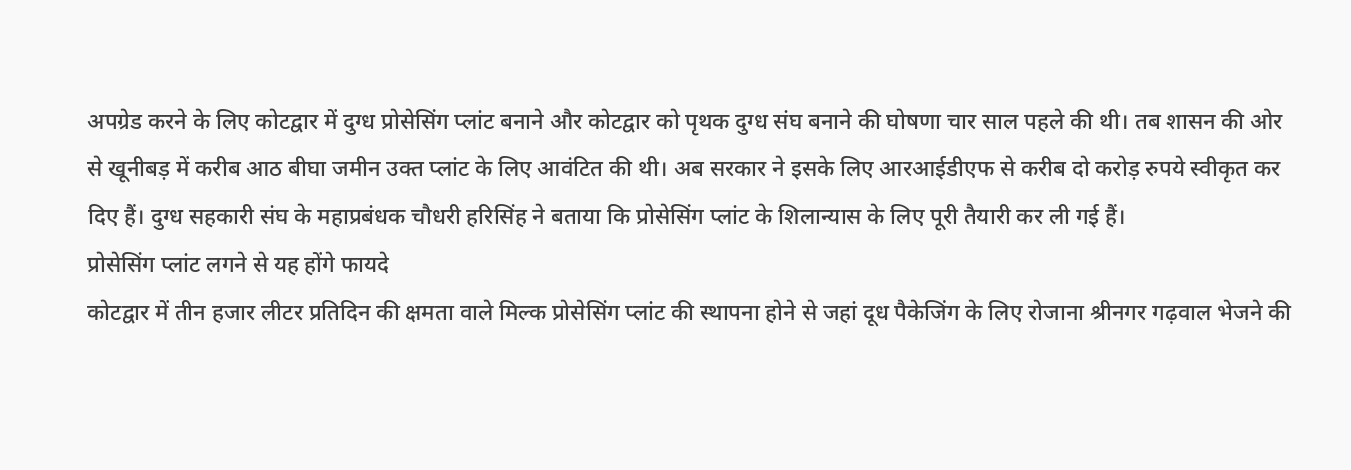अपग्रेड करने के लिए कोटद्वार में दुग्ध प्रोसेसिंग प्लांट बनाने और कोटद्वार को पृथक दुग्ध संघ बनाने की घोषणा चार साल पहले की थी। तब शासन की ओर से खूनीबड़ में करीब आठ बीघा जमीन उक्त प्लांट के लिए आवंटित की थी। अब सरकार ने इसके लिए आरआईडीएफ से करीब दो करोड़ रुपये स्वीकृत कर दिए हैं। दुग्ध सहकारी संघ के महाप्रबंधक चौधरी हरिसिंह ने बताया कि प्रोसेसिंग प्लांट के शिलान्यास के लिए पूरी तैयारी कर ली गई हैं।
प्रोसेसिंग प्लांट लगने से यह होंगे फायदे
कोटद्वार में तीन हजार लीटर प्रतिदिन की क्षमता वाले मिल्क प्रोसेसिंग प्लांट की स्थापना होने से जहां दूध पैकेजिंग के लिए रोजाना श्रीनगर गढ़वाल भेजने की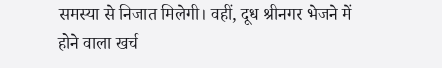समस्या से निजात मिलेगी। वहीं, दूध श्रीनगर भेजने में होने वाला खर्च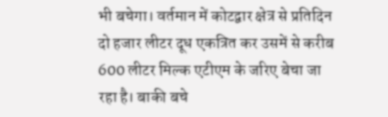भी बचेगा। वर्तमान में कोटद्वार क्षेत्र से प्रतिदिन दो हजार लीटर दूध एकत्रित कर उसमें से करीब 600 लीटर मिल्क एटीएम के जरिए बेचा जा रहा है। बाकी बचे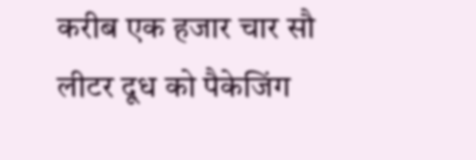करीब एक हजार चार सौ लीटर दूध को पैकेजिंग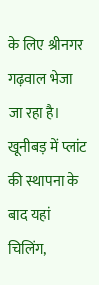के लिए श्रीनगर गढ़वाल भेजा जा रहा है। खूनीबड़ में प्लांट की स्थापना के बाद यहां चिलिंग,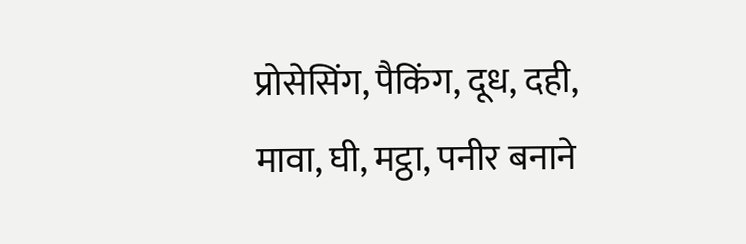प्रोसेसिंग, पैकिंग, दूध, दही, मावा, घी, मट्ठा, पनीर बनाने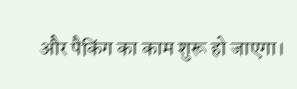और पैकिंग का काम शुरू हो जाएगा।